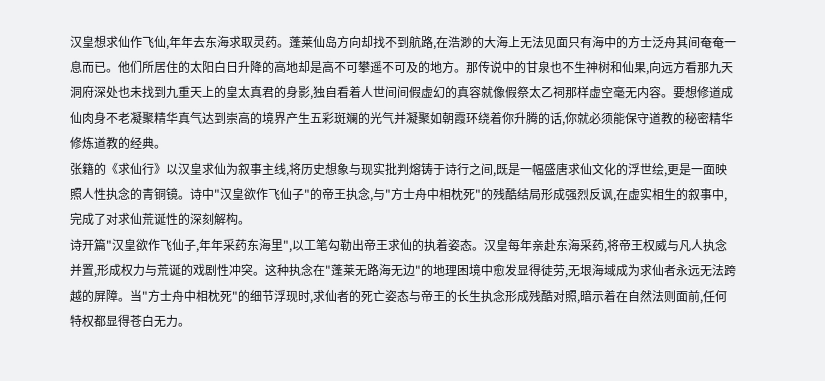汉皇想求仙作飞仙,年年去东海求取灵药。蓬莱仙岛方向却找不到航路,在浩渺的大海上无法见面只有海中的方士泛舟其间奄奄一息而已。他们所居住的太阳白日升降的高地却是高不可攀遥不可及的地方。那传说中的甘泉也不生神树和仙果,向远方看那九天洞府深处也未找到九重天上的皇太真君的身影,独自看着人世间间假虚幻的真容就像假祭太乙祠那样虚空毫无内容。要想修道成仙肉身不老凝聚精华真气达到崇高的境界产生五彩斑斓的光气并凝聚如朝霞环绕着你升腾的话,你就必须能保守道教的秘密精华修炼道教的经典。
张籍的《求仙行》以汉皇求仙为叙事主线,将历史想象与现实批判熔铸于诗行之间,既是一幅盛唐求仙文化的浮世绘,更是一面映照人性执念的青铜镜。诗中"汉皇欲作飞仙子"的帝王执念,与"方士舟中相枕死"的残酷结局形成强烈反讽,在虚实相生的叙事中,完成了对求仙荒诞性的深刻解构。
诗开篇"汉皇欲作飞仙子,年年采药东海里",以工笔勾勒出帝王求仙的执着姿态。汉皇每年亲赴东海采药,将帝王权威与凡人执念并置,形成权力与荒诞的戏剧性冲突。这种执念在"蓬莱无路海无边"的地理困境中愈发显得徒劳,无垠海域成为求仙者永远无法跨越的屏障。当"方士舟中相枕死"的细节浮现时,求仙者的死亡姿态与帝王的长生执念形成残酷对照,暗示着在自然法则面前,任何特权都显得苍白无力。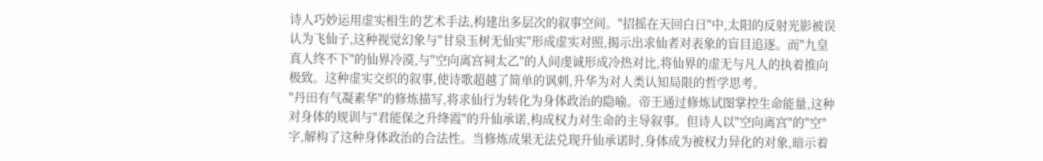诗人巧妙运用虚实相生的艺术手法,构建出多层次的叙事空间。"招摇在天回白日"中,太阳的反射光影被误认为飞仙子,这种视觉幻象与"甘泉玉树无仙实"形成虚实对照,揭示出求仙者对表象的盲目追逐。而"九皇真人终不下"的仙界冷漠,与"空向离宫祠太乙"的人间虔诚形成冷热对比,将仙界的虚无与凡人的执着推向极致。这种虚实交织的叙事,使诗歌超越了简单的讽刺,升华为对人类认知局限的哲学思考。
"丹田有气凝素华"的修炼描写,将求仙行为转化为身体政治的隐喻。帝王通过修炼试图掌控生命能量,这种对身体的规训与"君能保之升绛霞"的升仙承诺,构成权力对生命的主导叙事。但诗人以"空向离宫"的"空"字,解构了这种身体政治的合法性。当修炼成果无法兑现升仙承诺时,身体成为被权力异化的对象,暗示着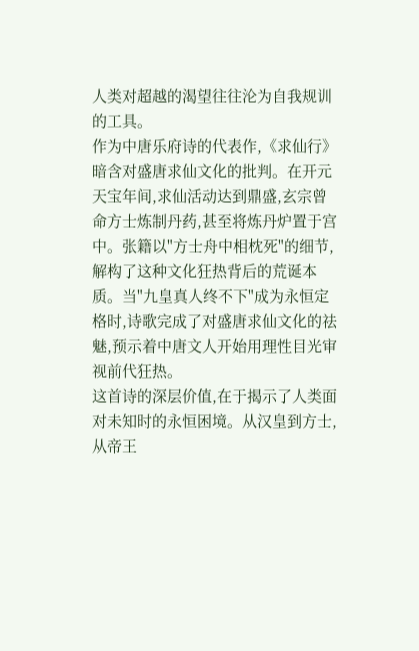人类对超越的渴望往往沦为自我规训的工具。
作为中唐乐府诗的代表作,《求仙行》暗含对盛唐求仙文化的批判。在开元天宝年间,求仙活动达到鼎盛,玄宗曾命方士炼制丹药,甚至将炼丹炉置于宫中。张籍以"方士舟中相枕死"的细节,解构了这种文化狂热背后的荒诞本质。当"九皇真人终不下"成为永恒定格时,诗歌完成了对盛唐求仙文化的祛魅,预示着中唐文人开始用理性目光审视前代狂热。
这首诗的深层价值,在于揭示了人类面对未知时的永恒困境。从汉皇到方士,从帝王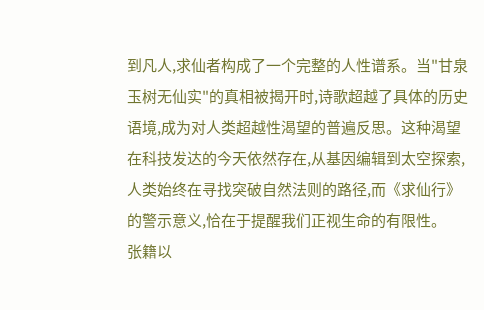到凡人,求仙者构成了一个完整的人性谱系。当"甘泉玉树无仙实"的真相被揭开时,诗歌超越了具体的历史语境,成为对人类超越性渴望的普遍反思。这种渴望在科技发达的今天依然存在,从基因编辑到太空探索,人类始终在寻找突破自然法则的路径,而《求仙行》的警示意义,恰在于提醒我们正视生命的有限性。
张籍以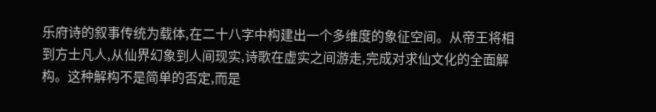乐府诗的叙事传统为载体,在二十八字中构建出一个多维度的象征空间。从帝王将相到方士凡人,从仙界幻象到人间现实,诗歌在虚实之间游走,完成对求仙文化的全面解构。这种解构不是简单的否定,而是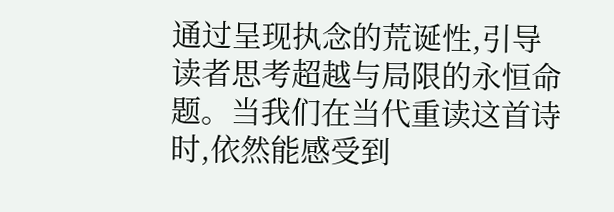通过呈现执念的荒诞性,引导读者思考超越与局限的永恒命题。当我们在当代重读这首诗时,依然能感受到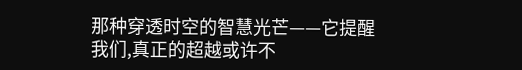那种穿透时空的智慧光芒——它提醒我们,真正的超越或许不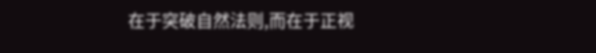在于突破自然法则,而在于正视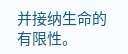并接纳生命的有限性。